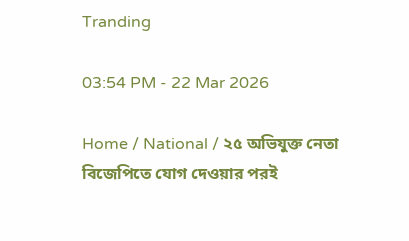Tranding

03:54 PM - 22 Mar 2026

Home / National / ২৫ অভিযুক্ত নেতা বিজেপিতে যোগ দেওয়ার পরই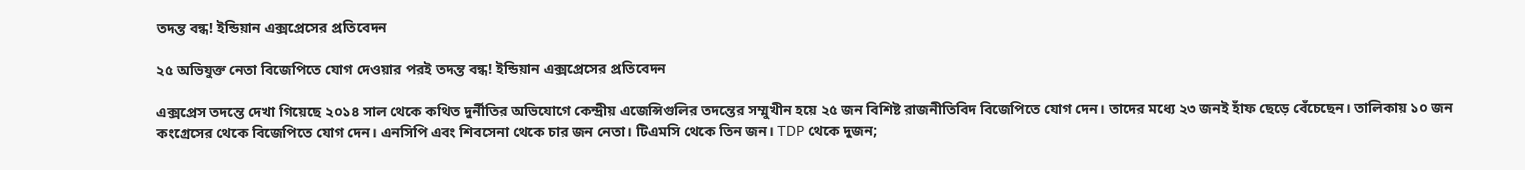তদন্ত বন্ধ! ইন্ডিয়ান এক্সপ্রেসের প্রতিবেদন

২৫ অভিযুক্ত নেতা বিজেপিতে যোগ দেওয়ার পরই তদন্ত বন্ধ! ইন্ডিয়ান এক্সপ্রেসের প্রতিবেদন

এক্সপ্রেস তদন্তে দেখা গিয়েছে ২০১৪ সাল থেকে কথিত দুর্নীতির অভিযোগে কেন্দ্রীয় এজেন্সিগুলির তদন্তের সম্মুখীন হয়ে ২৫ জন বিশিষ্ট রাজনীতিবিদ বিজেপিতে যোগ দেন। তাদের মধ্যে ২৩ জনই হাঁফ ছেড়ে বেঁচেছেন। তালিকায় ১০ জন কংগ্রেসের থেকে বিজেপিতে যোগ দেন। এনসিপি এবং শিবসেনা থেকে চার জন নেতা। টিএমসি থেকে তিন জন। TDP থেকে দুজন;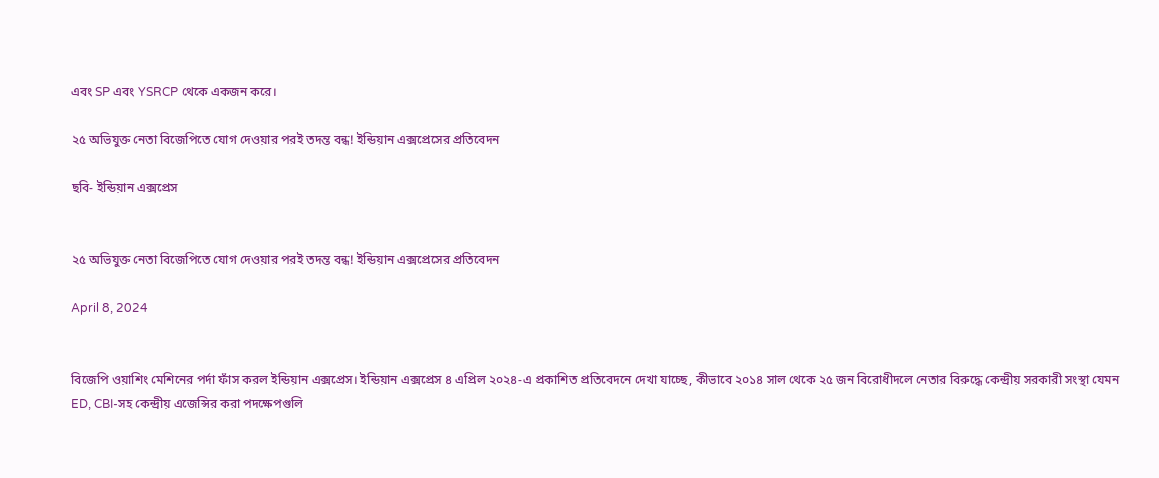এবং SP এবং YSRCP থেকে একজন করে।

২৫ অভিযুক্ত নেতা বিজেপিতে যোগ দেওয়ার পরই তদন্ত বন্ধ! ইন্ডিয়ান এক্সপ্রেসের প্রতিবেদন

ছবি- ইন্ডিয়ান এক্সপ্রেস


২৫ অভিযুক্ত নেতা বিজেপিতে যোগ দেওয়ার পরই তদন্ত বন্ধ! ইন্ডিয়ান এক্সপ্রেসের প্রতিবেদন

April 8, 2024


বিজেপি ওয়াশিং মেশিনের পর্দা ফাঁস করল ইন্ডিয়ান এক্সপ্রেস। ইন্ডিয়ান এক্সপ্রেস ৪ এপ্রিল ২০২৪-এ প্রকাশিত প্রতিবেদনে দেখা যাচ্ছে, কীভাবে ২০১৪ সাল থেকে ২৫ জন বিরোধীদলে নেতার বিরুদ্ধে কেন্দ্রীয় সরকারী সংস্থা যেমন ED, CBI-সহ কেন্দ্রীয় এজেন্সির করা পদক্ষেপগুলি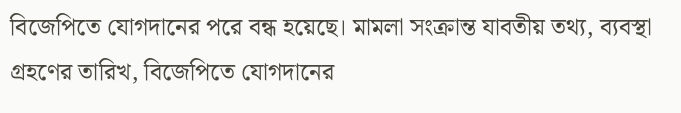বিজেপিতে যোগদানের পরে বন্ধ হয়েছে। মামলা সংক্রান্ত যাবতীয় তথ্য, ব্যবস্থা গ্রহণের তারিখ, বিজেপিতে যোগদানের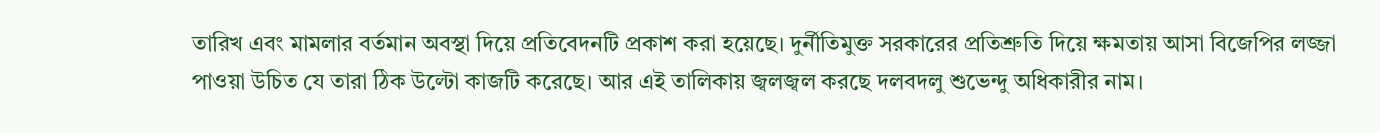তারিখ এবং মামলার বর্তমান অবস্থা দিয়ে প্রতিবেদনটি প্রকাশ করা হয়েছে। দুর্নীতিমুক্ত সরকারের প্রতিশ্রুতি দিয়ে ক্ষমতায় আসা বিজেপির লজ্জা পাওয়া উচিত যে তারা ঠিক উল্টো কাজটি করেছে। আর এই তালিকায় জ্বলজ্বল করছে দলবদলু শুভেন্দু অধিকারীর নাম।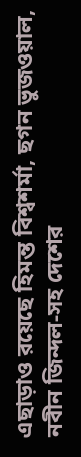এছাড়াও রয়েছে হিমন্ত বিশ্বশর্মা, ছগন ভুজওয়াল, নবীন জিন্দল-সহ দেশের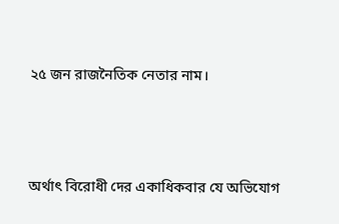২৫ জন রাজনৈতিক নেতার নাম।



অর্থাৎ বিরোধী দের একাধিকবার যে অভিযোগ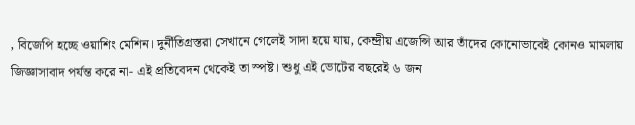, বিজেপি হচ্ছে ওয়াশিং মেশিন। দুর্নীতিগ্রস্তরা সেখানে গেলেই সাদা হয়ে যায়, কেন্দ্রীয় এজেন্সি আর তাঁদের কোনোভাবেই কোনও মামলায় জিজ্ঞাসাবাদ পর্যন্ত করে না- এই প্রতিবেদন থেকেই তা স্পষ্ট। শুধু এই ভোটের বছরেই ৬ জন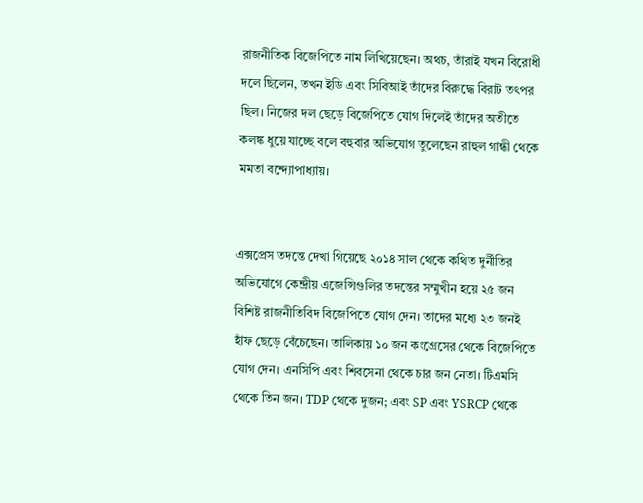রাজনীতিক বিজেপিতে নাম লিখিয়েছেন। অথচ, তাঁরাই যখন বিরোধী দলে ছিলেন, তখন ইডি এবং সিবিআই তাঁদের বিরুদ্ধে বিরাট তৎপর ছিল। নিজের দল ছেড়ে বিজেপিতে যোগ দিলেই তাঁদের অতীতে কলঙ্ক ধুয়ে যাচ্ছে বলে বহুবার অভিযোগ তুলেছেন রাহুল গান্ধী থেকে মমতা বন্দ্যোপাধ্যায়।


এক্সপ্রেস তদন্তে দেখা গিয়েছে ২০১৪ সাল থেকে কথিত দুর্নীতির অভিযোগে কেন্দ্রীয় এজেন্সিগুলির তদন্তের সম্মুখীন হয়ে ২৫ জন বিশিষ্ট রাজনীতিবিদ বিজেপিতে যোগ দেন। তাদের মধ্যে ২৩ জনই হাঁফ ছেড়ে বেঁচেছেন। তালিকায় ১০ জন কংগ্রেসের থেকে বিজেপিতে যোগ দেন। এনসিপি এবং শিবসেনা থেকে চার জন নেতা। টিএমসি থেকে তিন জন। TDP থেকে দুজন; এবং SP এবং YSRCP থেকে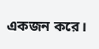একজন করে।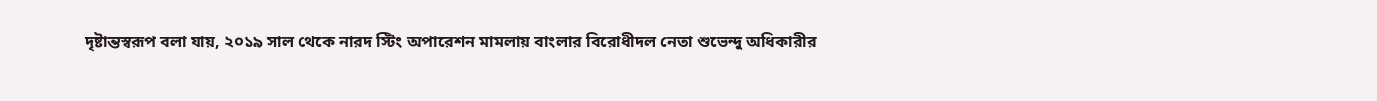দৃষ্টান্তস্বরূপ বলা যায়, ২০১৯ সাল থেকে নারদ স্টিং অপারেশন মামলায় বাংলার বিরোধীদল নেতা শুভেন্দু অধিকারীর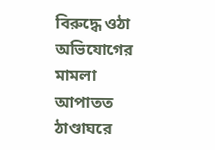বিরুদ্ধে ওঠা অভিযোগের মামলা আপাতত ঠাণ্ডাঘরে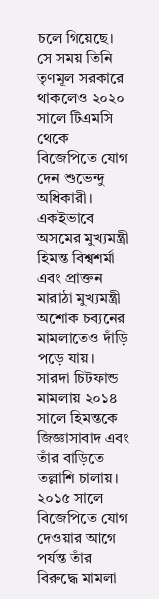চলে গিয়েছে। সে সময় তিনি তৃণমূল সরকারে থাকলেও ২০২০ সালে টিএমসি থেকে বিজেপিতে যোগ দেন শুভেন্দু অধিকারী। একইভাবে অসমের মুখ্যমন্ত্রী হিমন্ত বিশ্বশর্মা এবং প্রাক্তন মারাঠা মুখ্যমন্ত্রী অশোক চব্যনের মামলাতেও দাঁড়ি পড়ে যায়। সারদা চিটফান্ড মামলায় ২০১৪ সালে হিমন্তকে জিজ্ঞাসাবাদ এবং তাঁর বাড়িতে তল্লাশি চালায়। ২০১৫ সালে বিজেপিতে যোগ দেওয়ার আগে পর্যন্ত তাঁর বিরুদ্ধে মামলা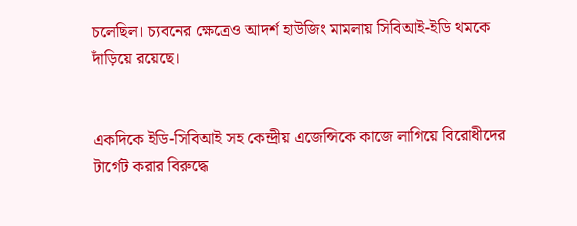চলেছিল। চ্যবনের ক্ষেত্রেও আদর্শ হাউজিং মামলায় সিবিআই-ইডি থমকে দাঁড়িয়ে রয়েছে।


একদিকে ইডি-সিবিআই সহ কেন্দ্রীয় এজেন্সিকে কাজে লাগিয়ে বিরোধীদের টার্গেট করার বিরুদ্ধে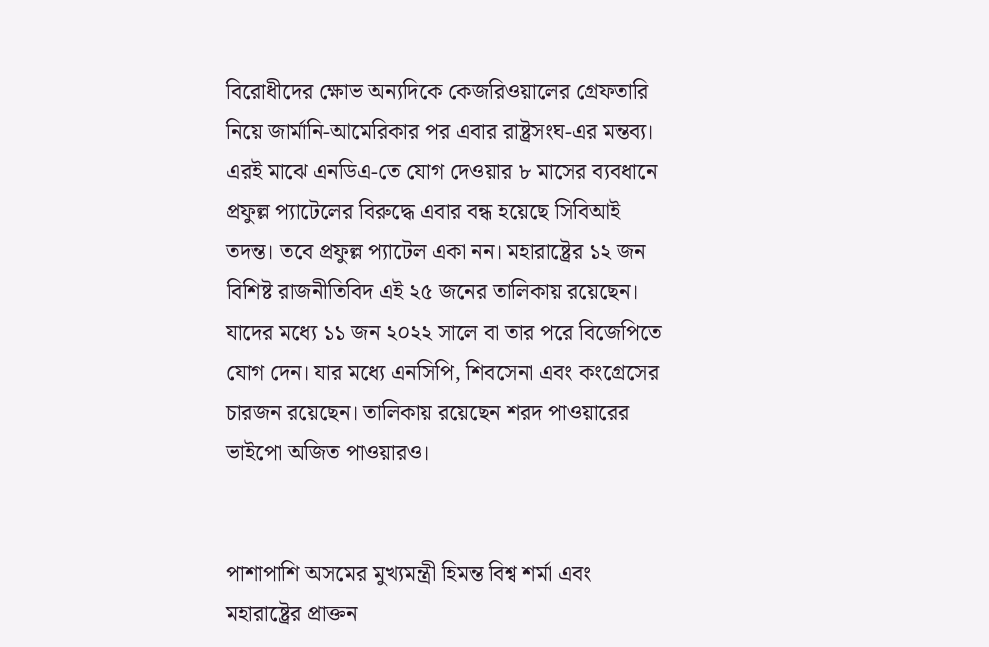বিরোধীদের ক্ষোভ অন্যদিকে কেজরিওয়ালের গ্রেফতারি নিয়ে জার্মানি-আমেরিকার পর এবার রাষ্ট্রসংঘ-এর মন্তব্য। এরই মাঝে এনডিএ-তে যোগ দেওয়ার ৮ মাসের ব্যবধানে প্রফুল্ল প্যাটেলের বিরুদ্ধে এবার বন্ধ হয়েছে সিবিআই তদন্ত। তবে প্রফুল্ল প্যাটেল একা নন। মহারাষ্ট্রের ১২ জন বিশিষ্ট রাজনীতিবিদ এই ২৫ জনের তালিকায় রয়েছেন। যাদের মধ্যে ১১ জন ২০২২ সালে বা তার পরে বিজেপিতে যোগ দেন। যার মধ্যে এনসিপি, শিবসেনা এবং কংগ্রেসের চারজন রয়েছেন। তালিকায় রয়েছেন শরদ পাওয়ারের ভাইপো অজিত পাওয়ারও।


পাশাপাশি অসমের মুখ্যমন্ত্রী হিমন্ত বিশ্ব শর্মা এবং মহারাষ্ট্রের প্রাক্তন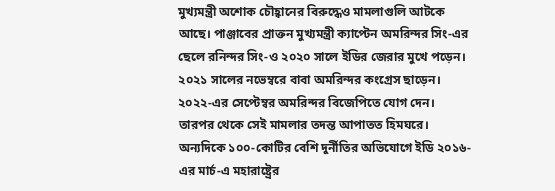মুখ্যমন্ত্রী অশোক চৌহ্বানের বিরুদ্ধেও মামলাগুলি আটকে আছে। পাঞ্জাবের প্রাক্তন মুখ্যমন্ত্রী ক্যাপ্টেন অমরিন্দর সিং-এর ছেলে রনিন্দর সিং-ও ২০২০ সালে ইডির জেরার মুখে পড়েন। ২০২১ সালের নভেম্বরে বাবা অমরিন্দর কংগ্রেস ছাড়েন। ২০২২-এর সেপ্টেম্বর অমরিন্দর বিজেপিতে যোগ দেন। তারপর থেকে সেই মামলার তদন্ত আপাতত হিমঘরে। অন্যদিকে ১০০-কোটির বেশি দুর্নীতির অভিযোগে ইডি ২০১৬-এর মার্চ-এ মহারাষ্ট্রের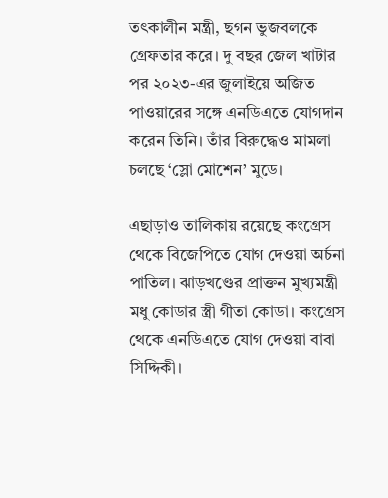তৎকালীন মন্ত্রী, ছগন ভুজবলকে গ্রেফতার করে। দু বছর জেল খাটার পর ২০২৩-এর জুলাইয়ে অজিত পাওয়ারের সঙ্গে এনডিএতে যোগদান করেন তিনি। তাঁর বিরুদ্ধেও মামলা চলছে ‘স্লো মোশেন’ মুডে।

এছাড়াও তালিকায় রয়েছে কংগ্রেস থেকে বিজেপিতে যোগ দেওয়া অর্চনা পাতিল। ঝাড়খণ্ডের প্রাক্তন মুখ্যমন্ত্রী মধু কোডার স্ত্রী গীতা কোডা। কংগ্রেস থেকে এনডিএতে যোগ দেওয়া বাবা সিদ্দিকী।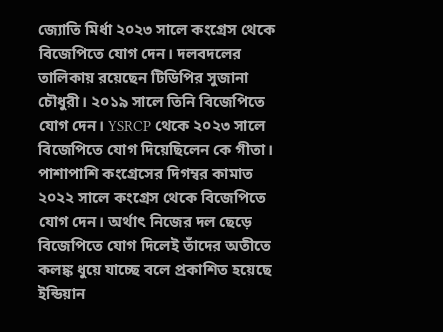জ্যোতি মির্ধা ২০২৩ সালে কংগ্রেস থেকে বিজেপিতে যোগ দেন। দলবদলের তালিকায় রয়েছেন টিডিপির সুজানা চৌধুরী। ২০১৯ সালে তিনি বিজেপিতে যোগ দেন। YSRCP থেকে ২০২৩ সালে বিজেপিতে যোগ দিয়েছিলেন কে গীতা। পাশাপাশি কংগ্রেসের দিগম্বর কামাত ২০২২ সালে কংগ্রেস থেকে বিজেপিতে যোগ দেন। অর্থাৎ নিজের দল ছেড়ে বিজেপিতে যোগ দিলেই তাঁদের অতীতে কলঙ্ক ধুয়ে যাচ্ছে বলে প্রকাশিত হয়েছে ইন্ডিয়ান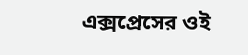এক্সপ্রেসের ওই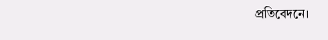প্রতিবেদনে।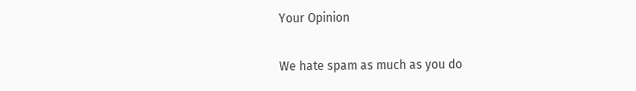Your Opinion

We hate spam as much as you do